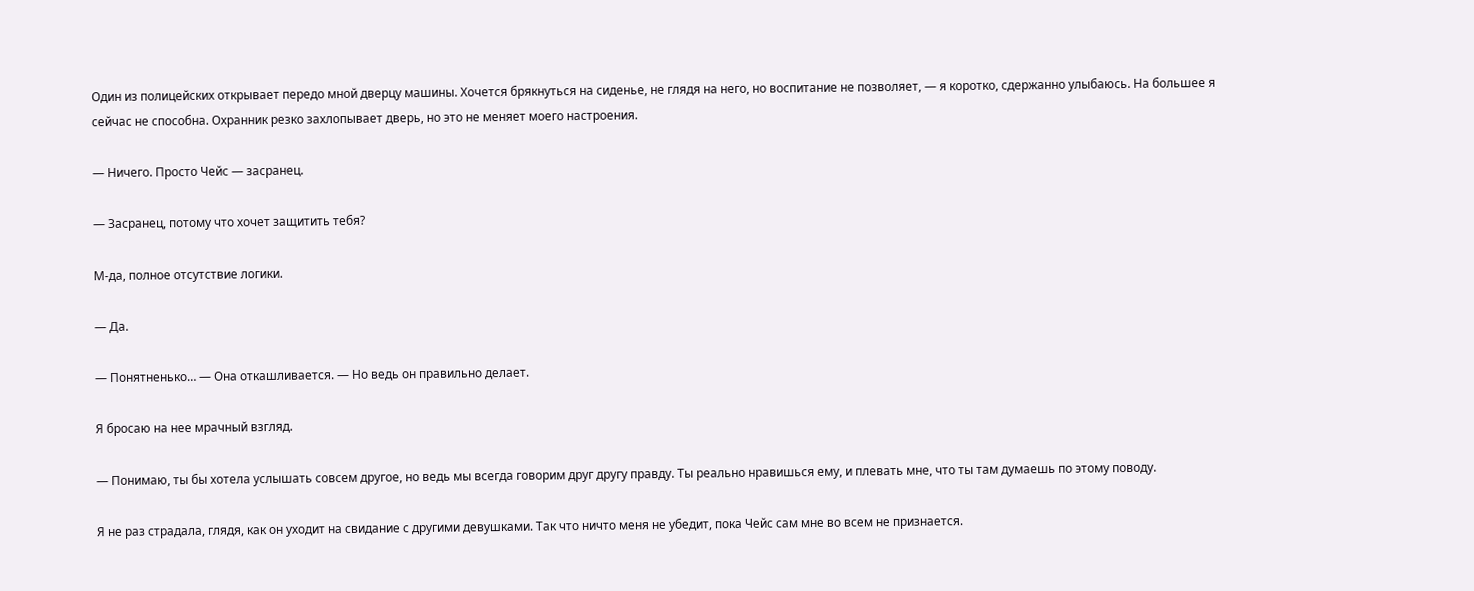Один из полицейских открывает передо мной дверцу машины. Хочется брякнуться на сиденье, не глядя на него, но воспитание не позволяет, — я коротко, сдержанно улыбаюсь. На большее я сейчас не способна. Охранник резко захлопывает дверь, но это не меняет моего настроения.

— Ничего. Просто Чейс — засранец.

— Засранец, потому что хочет защитить тебя?

М-да, полное отсутствие логики.

— Да.

— Понятненько… — Она откашливается. — Но ведь он правильно делает.

Я бросаю на нее мрачный взгляд.

— Понимаю, ты бы хотела услышать совсем другое, но ведь мы всегда говорим друг другу правду. Ты реально нравишься ему, и плевать мне, что ты там думаешь по этому поводу.

Я не раз страдала, глядя, как он уходит на свидание с другими девушками. Так что ничто меня не убедит, пока Чейс сам мне во всем не признается.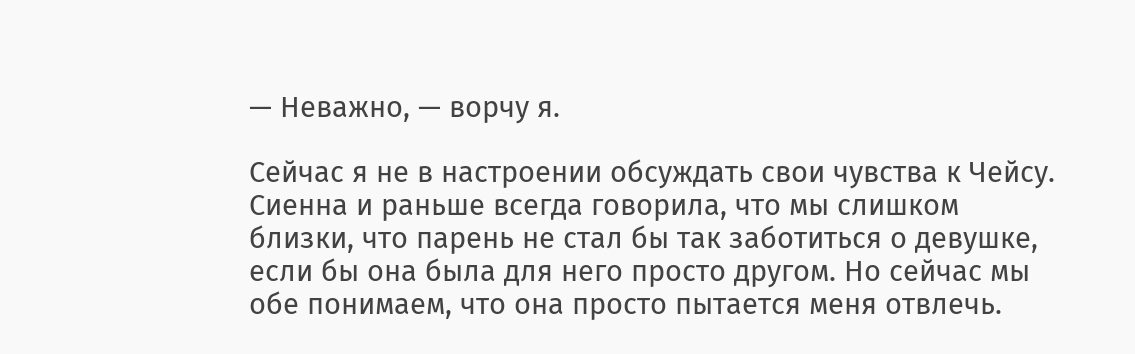— Неважно, — ворчу я.

Сейчас я не в настроении обсуждать свои чувства к Чейсу. Сиенна и раньше всегда говорила, что мы слишком близки, что парень не стал бы так заботиться о девушке, если бы она была для него просто другом. Но сейчас мы обе понимаем, что она просто пытается меня отвлечь.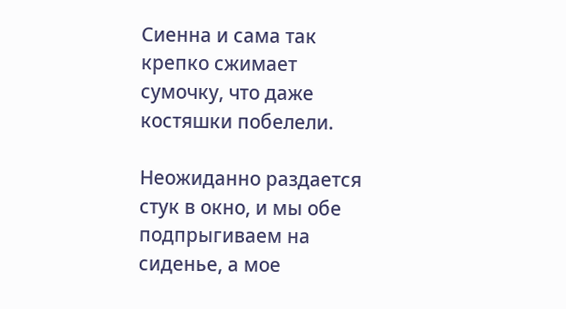Сиенна и сама так крепко сжимает сумочку, что даже костяшки побелели.

Неожиданно раздается стук в окно, и мы обе подпрыгиваем на сиденье, а мое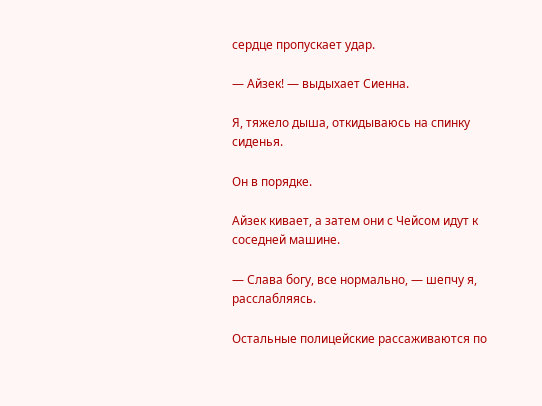сердце пропускает удар.

— Айзек! — выдыхает Сиенна.

Я, тяжело дыша, откидываюсь на спинку сиденья.

Он в порядке.

Айзек кивает, а затем они с Чейсом идут к соседней машине.

— Слава богу, все нормально, — шепчу я, расслабляясь.

Остальные полицейские рассаживаются по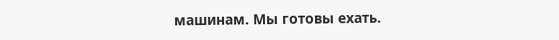машинам. Мы готовы ехать.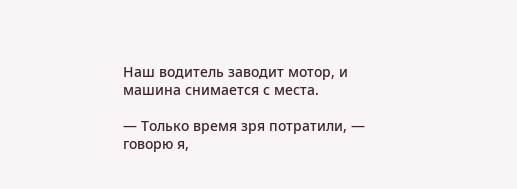Наш водитель заводит мотор, и машина снимается с места.

— Только время зря потратили, — говорю я,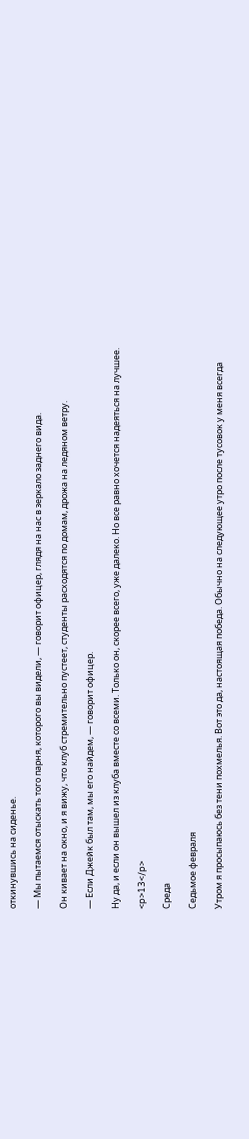откинувшись на сиденье.

— Мы пытаемся отыскать того парня, которого вы видели, — говорит офицер, глядя на нас в зеркало заднего вида.

Он кивает на окно, и я вижу, что клуб стремительно пустеет, студенты расходятся по домам, дрожа на ледяном ветру.

— Если Джейк был там, мы его найдем, — говорит офицер.

Ну да, и если он вышел из клуба вместе со всеми. Только он, скорее всего, уже далеко. Но все равно хочется надеяться на лучшее.

<p>13</p>

Среда

Седьмое февраля

Утром я просыпаюсь без тени похмелья. Вот это да, настоящая победа. Обычно на следующее утро после тусовок у меня всегда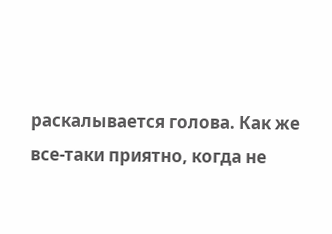раскалывается голова. Как же все-таки приятно, когда не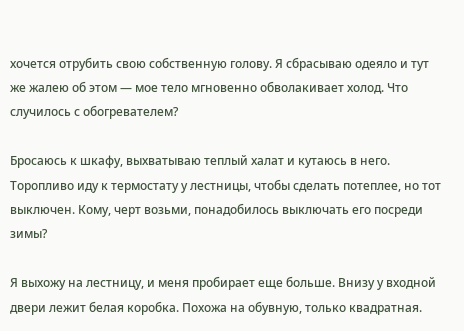хочется отрубить свою собственную голову. Я сбрасываю одеяло и тут же жалею об этом — мое тело мгновенно обволакивает холод. Что случилось с обогревателем?

Бросаюсь к шкафу, выхватываю теплый халат и кутаюсь в него. Торопливо иду к термостату у лестницы, чтобы сделать потеплее, но тот выключен. Кому, черт возьми, понадобилось выключать его посреди зимы?

Я выхожу на лестницу, и меня пробирает еще больше. Внизу у входной двери лежит белая коробка. Похожа на обувную, только квадратная.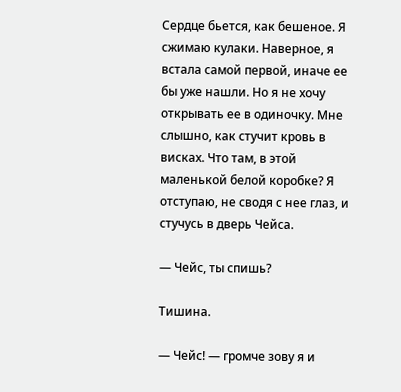Сердце бьется, как бешеное. Я сжимаю кулаки. Наверное, я встала самой первой, иначе ее бы уже нашли. Но я не хочу открывать ее в одиночку. Мне слышно, как стучит кровь в висках. Что там, в этой маленькой белой коробке? Я отступаю, не сводя с нее глаз, и стучусь в дверь Чейса.

— Чейс, ты спишь?

Тишина.

— Чейс! — громче зову я и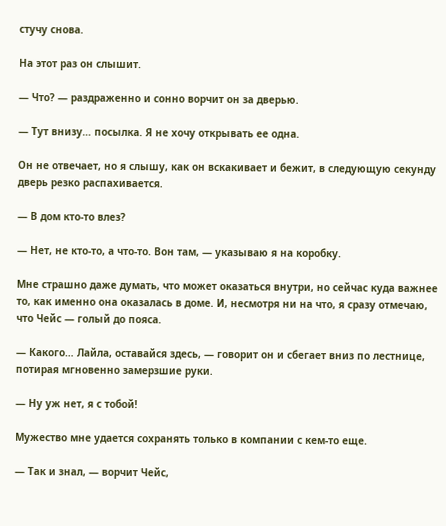стучу снова.

На этот раз он слышит.

— Что? — раздраженно и сонно ворчит он за дверью.

— Тут внизу… посылка. Я не хочу открывать ее одна.

Он не отвечает, но я слышу, как он вскакивает и бежит, в следующую секунду дверь резко распахивается.

— В дом кто-то влез?

— Нет, не кто-то, а что-то. Вон там, — указываю я на коробку.

Мне страшно даже думать, что может оказаться внутри, но сейчас куда важнее то, как именно она оказалась в доме. И, несмотря ни на что, я сразу отмечаю, что Чейс — голый до пояса.

— Какого… Лайла, оставайся здесь, — говорит он и сбегает вниз по лестнице, потирая мгновенно замерзшие руки.

— Ну уж нет, я с тобой!

Мужество мне удается сохранять только в компании с кем-то еще.

— Так и знал, — ворчит Чейс,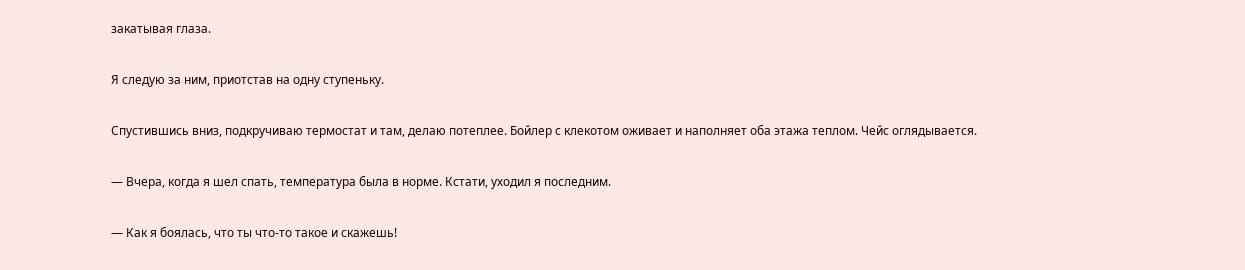закатывая глаза.

Я следую за ним, приотстав на одну ступеньку.

Спустившись вниз, подкручиваю термостат и там, делаю потеплее. Бойлер с клекотом оживает и наполняет оба этажа теплом. Чейс оглядывается.

— Вчера, когда я шел спать, температура была в норме. Кстати, уходил я последним.

— Как я боялась, что ты что-то такое и скажешь!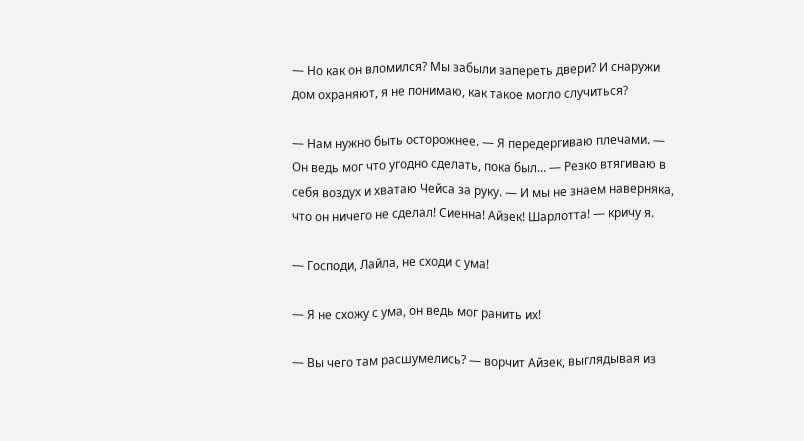— Но как он вломился? Мы забыли запереть двери? И снаружи дом охраняют, я не понимаю, как такое могло случиться?

— Нам нужно быть осторожнее. — Я передергиваю плечами. — Он ведь мог что угодно сделать, пока был… — Резко втягиваю в себя воздух и хватаю Чейса за руку. — И мы не знаем наверняка, что он ничего не сделал! Сиенна! Айзек! Шарлотта! — кричу я.

— Господи, Лайла, не сходи с ума!

— Я не схожу с ума, он ведь мог ранить их!

— Вы чего там расшумелись? — ворчит Айзек, выглядывая из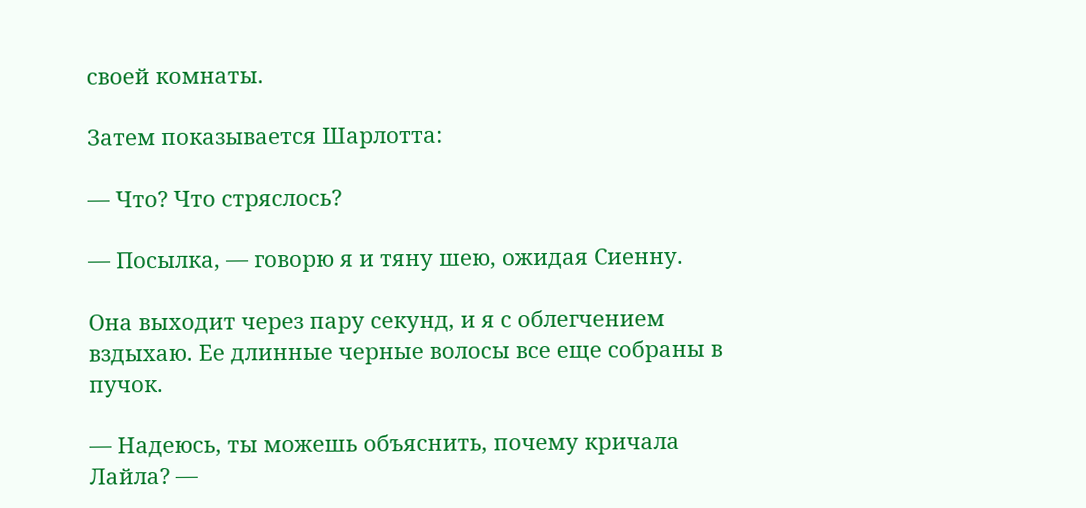своей комнаты.

Затем показывается Шарлотта:

— Что? Что стряслось?

— Посылка, — говорю я и тяну шею, ожидая Сиенну.

Она выходит через пару секунд, и я с облегчением вздыхаю. Ее длинные черные волосы все еще собраны в пучок.

— Надеюсь, ты можешь объяснить, почему кричала Лайла? —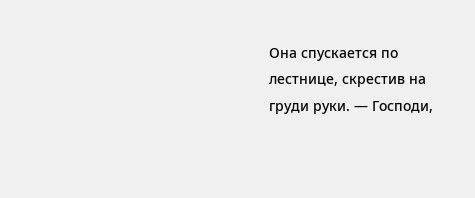Она спускается по лестнице, скрестив на груди руки. — Господи,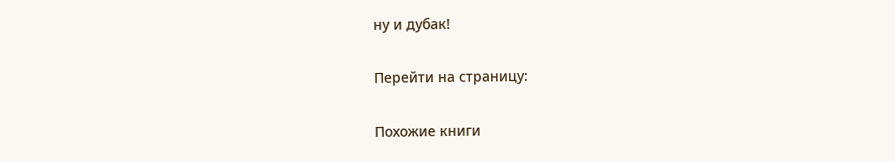ну и дубак!

Перейти на страницу:

Похожие книги